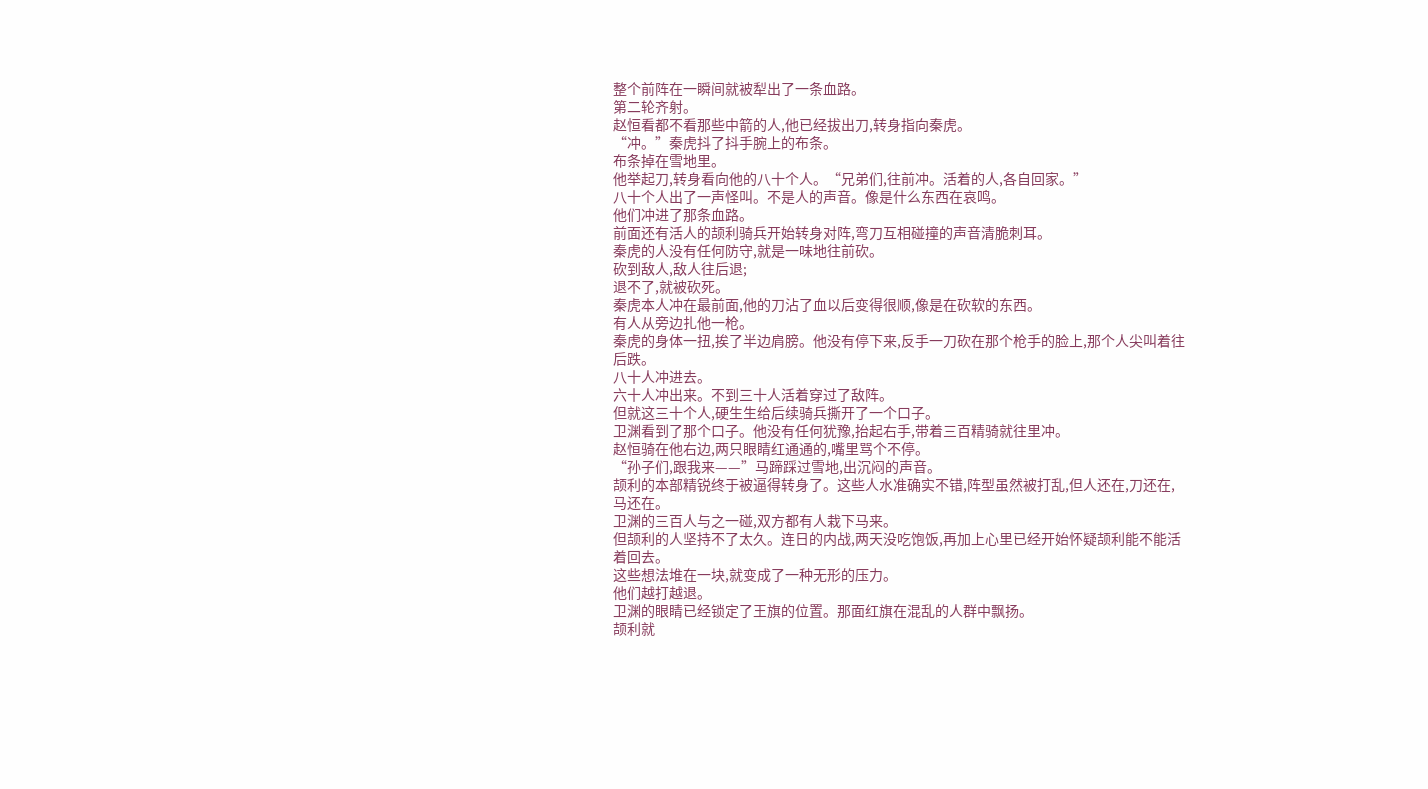整个前阵在一瞬间就被犁出了一条血路。
第二轮齐射。
赵恒看都不看那些中箭的人,他已经拔出刀,转身指向秦虎。
“冲。”秦虎抖了抖手腕上的布条。
布条掉在雪地里。
他举起刀,转身看向他的八十个人。“兄弟们,往前冲。活着的人,各自回家。”
八十个人出了一声怪叫。不是人的声音。像是什么东西在哀鸣。
他们冲进了那条血路。
前面还有活人的颉利骑兵开始转身对阵,弯刀互相碰撞的声音清脆刺耳。
秦虎的人没有任何防守,就是一味地往前砍。
砍到敌人,敌人往后退;
退不了,就被砍死。
秦虎本人冲在最前面,他的刀沾了血以后变得很顺,像是在砍软的东西。
有人从旁边扎他一枪。
秦虎的身体一扭,挨了半边肩膀。他没有停下来,反手一刀砍在那个枪手的脸上,那个人尖叫着往后跌。
八十人冲进去。
六十人冲出来。不到三十人活着穿过了敌阵。
但就这三十个人,硬生生给后续骑兵撕开了一个口子。
卫渊看到了那个口子。他没有任何犹豫,抬起右手,带着三百精骑就往里冲。
赵恒骑在他右边,两只眼睛红通通的,嘴里骂个不停。
“孙子们,跟我来——”马蹄踩过雪地,出沉闷的声音。
颉利的本部精锐终于被逼得转身了。这些人水准确实不错,阵型虽然被打乱,但人还在,刀还在,马还在。
卫渊的三百人与之一碰,双方都有人栽下马来。
但颉利的人坚持不了太久。连日的内战,两天没吃饱饭,再加上心里已经开始怀疑颉利能不能活着回去。
这些想法堆在一块,就变成了一种无形的压力。
他们越打越退。
卫渊的眼睛已经锁定了王旗的位置。那面红旗在混乱的人群中飘扬。
颉利就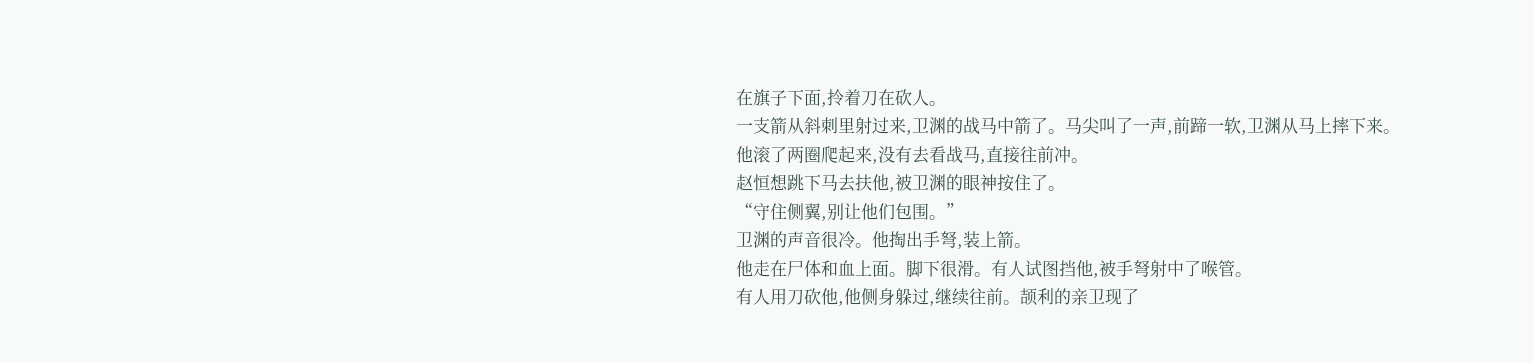在旗子下面,拎着刀在砍人。
一支箭从斜刺里射过来,卫渊的战马中箭了。马尖叫了一声,前蹄一软,卫渊从马上摔下来。
他滚了两圈爬起来,没有去看战马,直接往前冲。
赵恒想跳下马去扶他,被卫渊的眼神按住了。
“守住侧翼,别让他们包围。”
卫渊的声音很冷。他掏出手弩,装上箭。
他走在尸体和血上面。脚下很滑。有人试图挡他,被手弩射中了喉管。
有人用刀砍他,他侧身躲过,继续往前。颉利的亲卫现了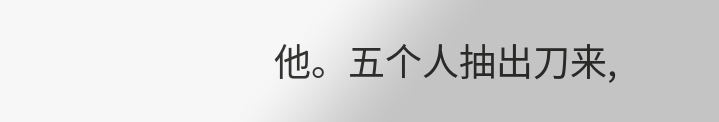他。五个人抽出刀来,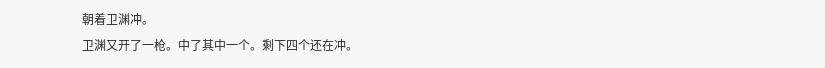朝着卫渊冲。
卫渊又开了一枪。中了其中一个。剩下四个还在冲。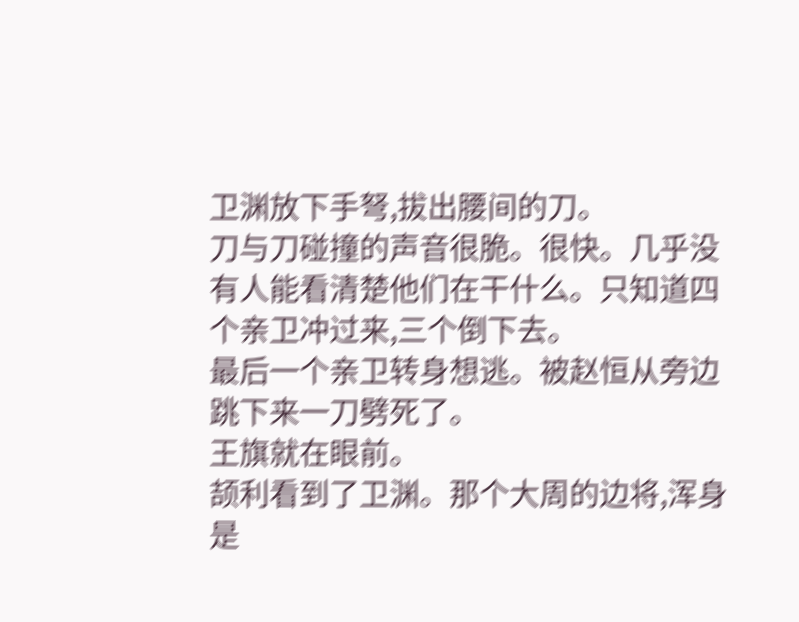卫渊放下手弩,拔出腰间的刀。
刀与刀碰撞的声音很脆。很快。几乎没有人能看清楚他们在干什么。只知道四个亲卫冲过来,三个倒下去。
最后一个亲卫转身想逃。被赵恒从旁边跳下来一刀劈死了。
王旗就在眼前。
颉利看到了卫渊。那个大周的边将,浑身是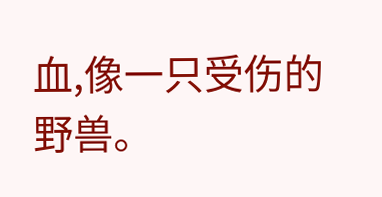血,像一只受伤的野兽。